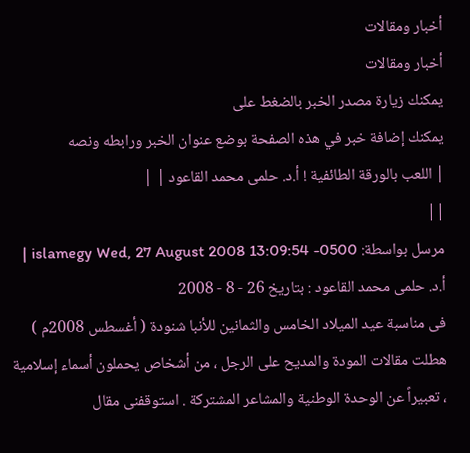أخبار ومقالات
أخبار ومقالات
يمكنك زيارة مصدر الخبر بالضغط على
يمكنك إضافة خبر في هذه الصفحة بوضع عنوان الخبر ورابطه ونصه
| اللعب بالورقة الطائفية ! أ.د. حلمى محمد القاعود | |
||
مرسل بواسطة: islamegy Wed, 27 August 2008 13:09:54 -0500 |
أ.د. حلمى محمد القاعود : بتاريخ 26 - 8 - 2008
فى مناسبة عيد الميلاد الخامس والثمانين للأنبا شنودة ( أغسطس 2008م ) هطلت مقالات المودة والمديح على الرجل ، من أشخاص يحملون أسماء إسلامية ، تعبيراً عن الوحدة الوطنية والمشاعر المشتركة . استوقفنى مقال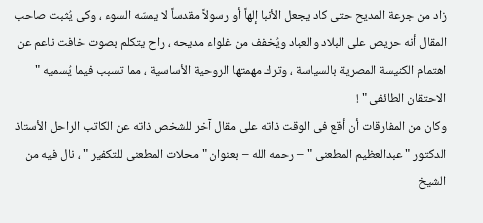زاد من جرعة المديح حتى كاد يجعل الأنبا إلهاً أو رسولاً مقدساً لا يمسّه السوء ، وكى يُثبت صاحب المقال أنه حريص على البلاد والعباد ويُخفف من غلواء مديحه ، راح يتكلم بصوت خافت ناعم عن اهتمام الكنيسة المصرية بالسياسة ، وترك مهمتها الروحية الأساسية ، مما تسبب فيما يُسميه " الاحتقان الطائفى " !
وكان من المفارقات أن أقع فى الوقت ذاته على مقال آخر للشخص ذاته عن الكاتب الراحل الأستاذ الدكتور " عبدالعظيم المطعنى " – رحمه الله – بعنوان " محلات المطعنى للتكفير " ، نال فيه من الشيخ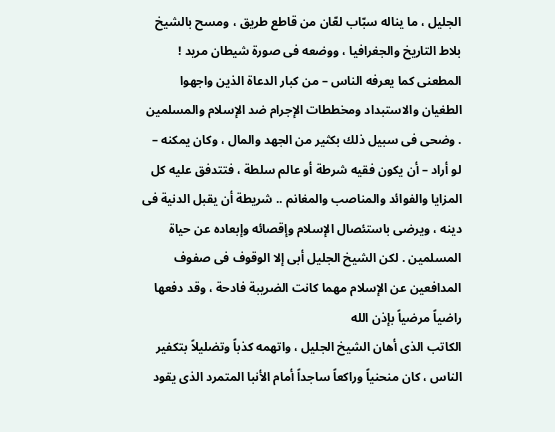الجليل ، ما يناله سبّاب لعّان من قاطع طريق ، ومسح بالشيخ بلاط التاريخ والجغرافيا ، ووضعه فى صورة شيطان مريد !
المطعنى كما يعرفه الناس – من كبار الدعاة الذين واجهوا الطغيان والاستبداد ومخططات الإجرام ضد الإسلام والمسلمين . وضحى فى سبيل ذلك بكثير من الجهد والمال ، وكان يمكنه – لو أراد – أن يكون فقيه شرطة أو عالم سلطة ، فتتدفق عليه كل المزايا والفوائد والمناصب والمغانم .. شريطة أن يقبل الدنية فى دينه ، ويرضى باستئصال الإسلام وإقصائه وإبعاده عن حياة المسلمين . لكن الشيخ الجليل أبى إلا الوقوف فى صفوف المدافعين عن الإسلام مهما كانت الضريبة فادحة ، وقد دفعها راضياً مرضياً بإذن الله
الكاتب الذى أهان الشيخ الجليل ، واتهمه كذباً وتضليلاً بتكفير الناس ، كان منحنياً وراكعاً ساجداً أمام الأنبا المتمرد الذى يقود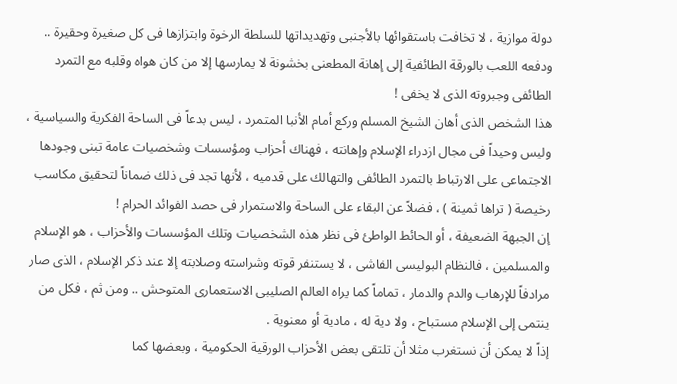دولة موازية ، لا تخافت باستقوائها بالأجنبى وتهديداتها للسلطة الرخوة وابتزازها فى كل صغيرة وحقيرة .. ودفعه اللعب بالورقة الطائفية إلى إهانة المطعنى بخشونة لا يمارسها إلا من كان هواه وقلبه مع التمرد الطائفى وجبروته الذى لا يخفى !
هذا الشخص الذى أهان الشيخ المسلم وركع أمام الأنبا المتمرد ، ليس بدعاً فى الساحة الفكرية والسياسية ، وليس وحيداً فى مجال ازدراء الإسلام وإهانته ، فهناك أحزاب ومؤسسات وشخصيات عامة تبنى وجودها الاجتماعى على الارتباط بالتمرد الطائفى والتهالك على قدميه ، لأنها تجد فى ذلك ضماناً لتحقيق مكاسب رخيصة ( تراها ثمينة ) ، فضلاً عن البقاء على الساحة والاستمرار فى حصد الفوائد الحرام !
إن الجبهة الضعيفة ، أو الحائط الواطئ فى نظر هذه الشخصيات وتلك المؤسسات والأحزاب ، هو الإسلام والمسلمين ، فالنظام البوليسى الفاشى ، لا يستنفر قوته وشراسته وصلابته إلا عند ذكر الإسلام ، الذى صار مرادفاً للإرهاب والدم والدمار ، تماماً كما يراه العالم الصليبى الاستعمارى المتوحش .. ومن ثم ، فكل من ينتمى إلى الإسلام مستباح ، ولا دية له ، مادية أو معنوية .
إذاً لا يمكن أن نستغرب مثلا أن تلتقى بعض الأحزاب الورقية الحكومية ، وبعضها كما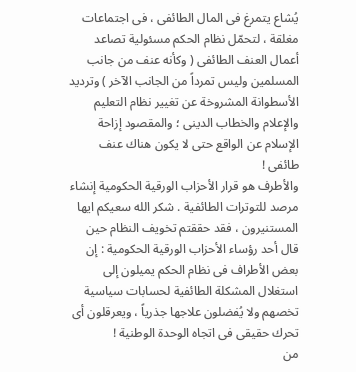يُشاع يتمرغ فى المال الطائفى ، فى اجتماعات مغلقة ، لتحمّل نظام الحكم مسئولية تصاعد أعمال العنف الطائفى ( وكأنه عنف من جانب المسلمين وليس تمرداً من الجانب الآخر ) وترديد الأسطوانة المشروخة عن تغيير نظام التعليم والإعلام والخطاب الدينى ؛ والمقصود إزاحة الإسلام عن الواقع حتى لا يكون هناك عنف طائفى !
والأطرف هو قرار الأحزاب الورقية الحكومية إنشاء مرصد للتوترات الطائفية . شكر الله سعيكم ايها المستنيرون ، فقد حققتم تخويف النظام حين قال أحد رؤساء الأحزاب الورقية الحكومية : إن بعض الأطراف فى نظام الحكم يميلون إلى استغلال المشكلة الطائفية لحسابات سياسية تخصهم ولا يُفضلون علاجها جذرياً ، ويعرقلون أى تحرك حقيقى فى اتجاه الوحدة الوطنية !
من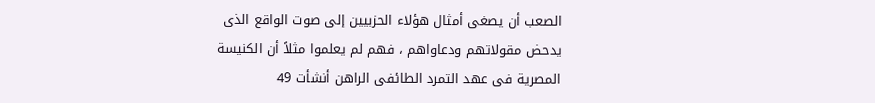الصعب أن يصغى أمثال هؤلاء الحزبيين إلى صوت الواقع الذى يدحض مقولاتهم ودعاواهم ، فهم لم يعلموا مثلاً أن الكنيسة المصرية فى عهد التمرد الطائفى الراهن أنشأت 49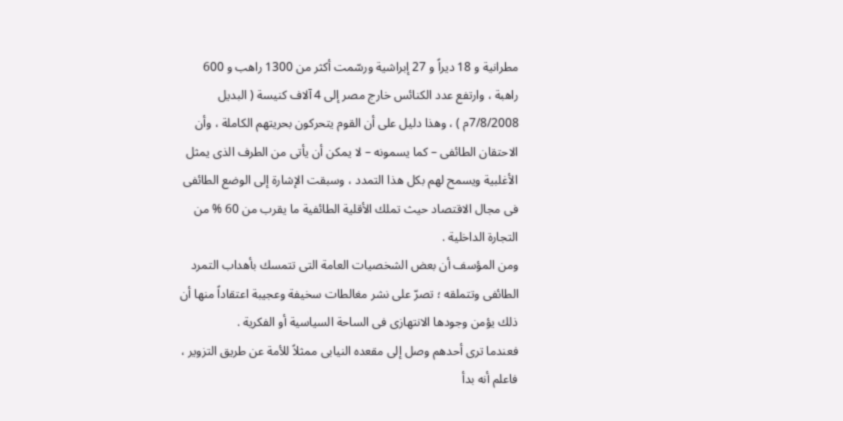مطرانية و 18 ديراً و 27 إبراشية ورسّمت أكثر من 1300 راهب و 600 راهبة ، وارتفع عدد الكنائس خارج مصر إلى 4 آلاف كنيسة ( البديل 7/8/2008م ) ، وهذا دليل على أن القوم يتحركون بحريتهم الكاملة ، وأن الاحتقان الطائفى – كما يسمونه – لا يمكن أن يأتى من الطرف الذى يمثل الأغلبية ويسمح لهم بكل هذا التمدد ، وسبقت الإشارة إلى الوضع الطائفى فى مجال الاقتصاد حيث تملك الأقلية الطائفية ما يقرب من 60 % من التجارة الداخلية .
ومن المؤسف أن بعض الشخصيات العامة التى تتمسك بأهداب التمرد الطائفى وتتملقه ؛ تصرّ على نشر مغالطات سخيفة وعجيبة اعتقاداً منها أن ذلك يؤمن وجودها الانتهازى فى الساحة السياسية أو الفكرية .
فعندما ترى أحدهم وصل إلى مقعده النيابى ممثلاً للأمة عن طريق التزوير ، فاعلم أنه بدأ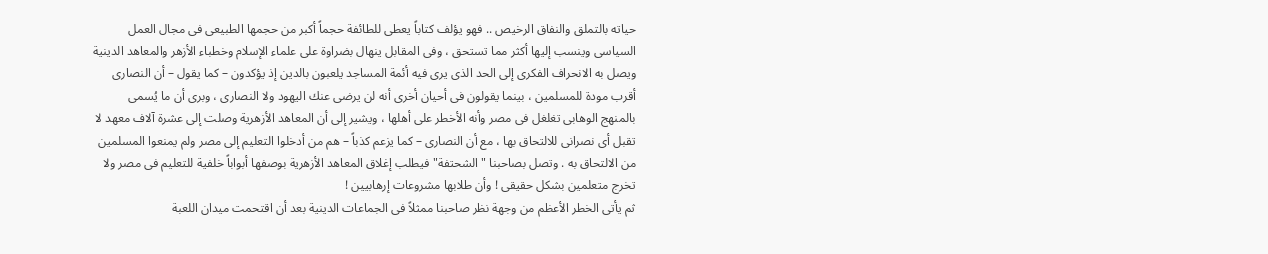حياته بالتملق والنفاق الرخيص .. فهو يؤلف كتاباً يعطى للطائفة حجماً أكبر من حجمها الطبيعى فى مجال العمل السياسى وينسب إليها أكثر مما تستحق ، وفى المقابل ينهال بضراوة على علماء الإسلام وخطباء الأزهر والمعاهد الدينية ويصل به الانحراف الفكرى إلى الحد الذى يرى فيه أئمة المساجد يلعبون بالدين إذ يؤكدون – كما يقول – أن النصارى أقرب مودة للمسلمين ، بينما يقولون فى أحيان أخرى أنه لن يرضى عنك اليهود ولا النصارى ، وبرى أن ما يُسمى بالمنهج الوهابى تغلغل فى مصر وأنه الأخطر على أهلها ، ويشير إلى أن المعاهد الأزهرية وصلت إلى عشرة آلاف معهد لا تقبل أى نصرانى للالتحاق بها ، مع أن النصارى – كما يزعم كذباً – هم من أدخلوا التعليم إلى مصر ولم يمنعوا المسلمين من الالتحاق به . وتصل بصاحبنا " الشحتفة" فيطلب إغلاق المعاهد الأزهرية بوصفها أبواباً خلفية للتعليم فى مصر ولا تخرج متعلمين بشكل حقيقى ! وأن طلابها مشروعات إرهابيين !
ثم يأتى الخطر الأعظم من وجهة نظر صاحبنا ممثلاً فى الجماعات الدينية بعد أن اقتحمت ميدان اللعبة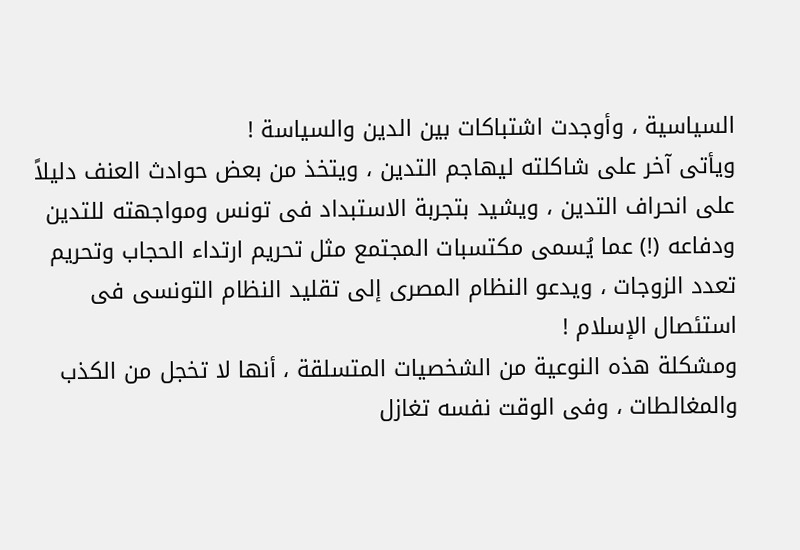السياسية ، وأوجدت اشتباكات بين الدين والسياسة !
ويأتى آخر على شاكلته ليهاجم التدين ، ويتخذ من بعض حوادث العنف دليلاً على انحراف التدين ، ويشيد بتجربة الاستبداد فى تونس ومواجهته للتدين ودفاعه (!) عما يُسمى مكتسبات المجتمع مثل تحريم ارتداء الحجاب وتحريم تعدد الزوجات ، ويدعو النظام المصرى إلى تقليد النظام التونسى فى استئصال الإسلام !
ومشكلة هذه النوعية من الشخصيات المتسلقة ، أنها لا تخجل من الكذب والمغالطات ، وفى الوقت نفسه تغازل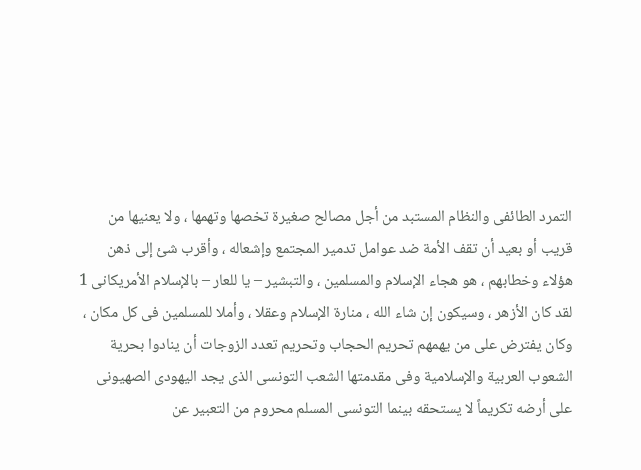التمرد الطائفى والنظام المستبد من أجل مصالح صغيرة تخصها وتهمها ، ولا يعنيها من قريب أو بعيد أن تقف الأمة ضد عوامل تدمير المجتمع وإشعاله ، وأقرب شئ إلى ذهن هؤلاء وخطابهم ، هو هجاء الإسلام والمسلمين ، والتبشير – يا للعار – بالإسلام الأمريكانى 1
لقد كان الأزهر ، وسيكون إن شاء الله ، منارة الإسلام وعقلا ، وأملا للمسلمين فى كل مكان ، وكان يفترض على من يهمهم تحريم الحجاب وتحريم تعدد الزوجات أن ينادوا بحرية الشعوب العربية والإسلامية وفى مقدمتها الشعب التونسى الذى يجد اليهودى الصهيونى على أرضه تكريماً لا يستحقه بينما التونسى المسلم محروم من التعبير عن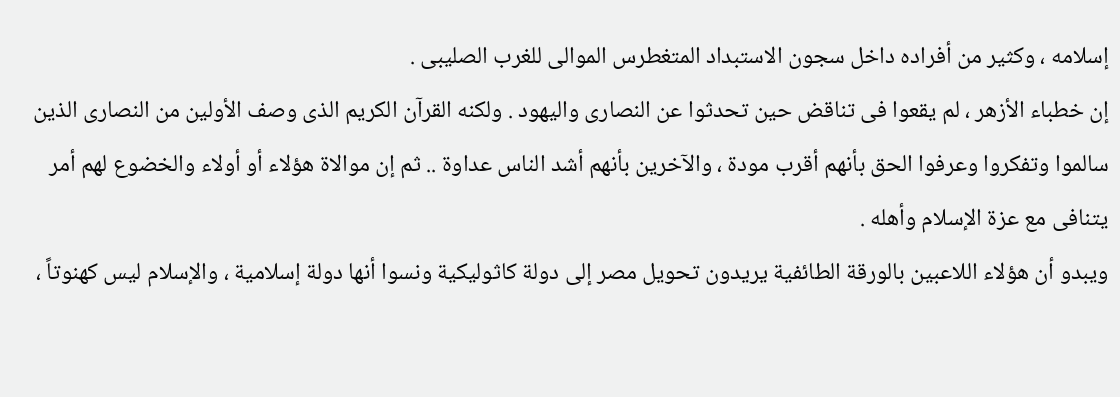إسلامه ، وكثير من أفراده داخل سجون الاستبداد المتغطرس الموالى للغرب الصليبى .
إن خطباء الأزهر ، لم يقعوا فى تناقض حين تحدثوا عن النصارى واليهود . ولكنه القرآن الكريم الذى وصف الأولين من النصارى الذين سالموا وتفكروا وعرفوا الحق بأنهم أقرب مودة ، والآخرين بأنهم أشد الناس عداوة .. ثم إن موالاة هؤلاء أو أولاء والخضوع لهم أمر يتنافى مع عزة الإسلام وأهله .
ويبدو أن هؤلاء اللاعبين بالورقة الطائفية يريدون تحويل مصر إلى دولة كاثوليكية ونسوا أنها دولة إسلامية ، والإسلام ليس كهنوتاً ،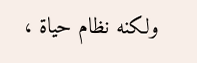ولكنه نظام حياة ،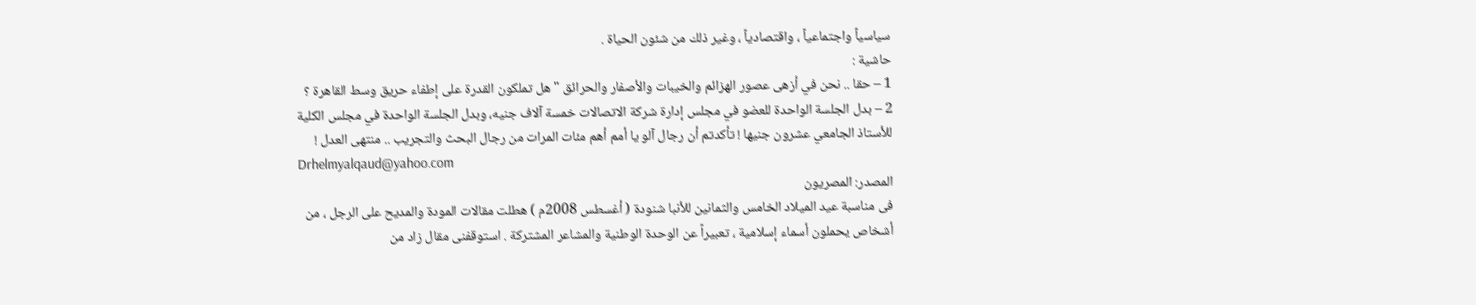سياسياً واجتماعياً ، واقتصادياً ، وغير ذلك من شئون الحياة .
حاشية :
1 – حقا .. نحن في أزهى عصور الهزائم والخيبات والأصفار والحرائق " هل تملكون القدرة على إطفاء حريق وسط القاهرة ؟
2 – بدل الجلسة الواحدة للعضو في مجلس إدارة شركة الاتصالات خمسة آلاف جنيه، وبدل الجلسة الواحدة في مجلس الكلية للأستاذ الجامعي عشرون جنيها ! تأكدتم أن رجال آلو يا أمم أهم مئات المرات من رجال البحث والتجريب .. منتهى العدل !
Drhelmyalqaud@yahoo.com
المصدر: المصريون
فى مناسبة عيد الميلاد الخامس والثمانين للأنبا شنودة ( أغسطس 2008م ) هطلت مقالات المودة والمديح على الرجل ، من أشخاص يحملون أسماء إسلامية ، تعبيراً عن الوحدة الوطنية والمشاعر المشتركة . استوقفنى مقال زاد من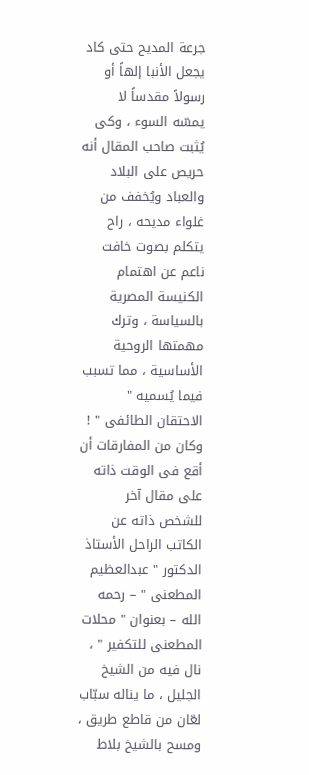جرعة المديح حتى كاد يجعل الأنبا إلهاً أو رسولاً مقدساً لا يمسّه السوء ، وكى يُثبت صاحب المقال أنه حريص على البلاد والعباد ويُخفف من غلواء مديحه ، راح يتكلم بصوت خافت ناعم عن اهتمام الكنيسة المصرية بالسياسة ، وترك مهمتها الروحية الأساسية ، مما تسبب فيما يُسميه " الاحتقان الطائفى " !
وكان من المفارقات أن أقع فى الوقت ذاته على مقال آخر للشخص ذاته عن الكاتب الراحل الأستاذ الدكتور " عبدالعظيم المطعنى " – رحمه الله – بعنوان " محلات المطعنى للتكفير " ، نال فيه من الشيخ الجليل ، ما يناله سبّاب لعّان من قاطع طريق ، ومسح بالشيخ بلاط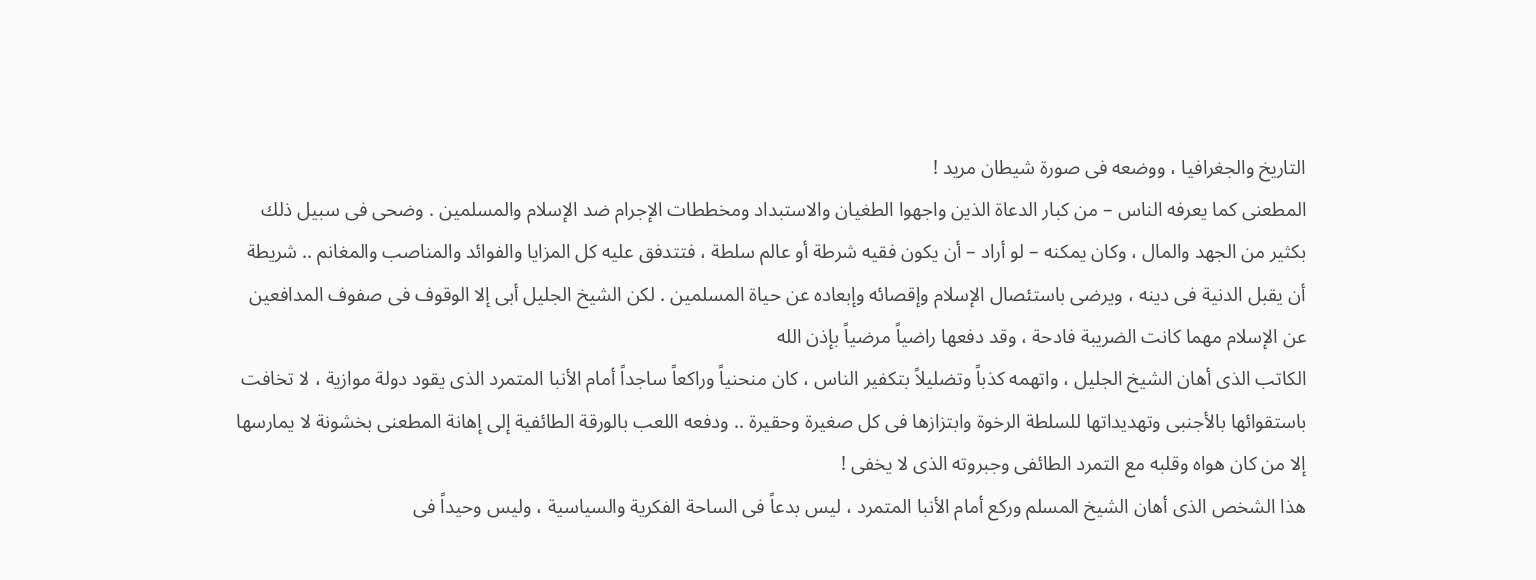التاريخ والجغرافيا ، ووضعه فى صورة شيطان مريد !
المطعنى كما يعرفه الناس – من كبار الدعاة الذين واجهوا الطغيان والاستبداد ومخططات الإجرام ضد الإسلام والمسلمين . وضحى فى سبيل ذلك بكثير من الجهد والمال ، وكان يمكنه – لو أراد – أن يكون فقيه شرطة أو عالم سلطة ، فتتدفق عليه كل المزايا والفوائد والمناصب والمغانم .. شريطة أن يقبل الدنية فى دينه ، ويرضى باستئصال الإسلام وإقصائه وإبعاده عن حياة المسلمين . لكن الشيخ الجليل أبى إلا الوقوف فى صفوف المدافعين عن الإسلام مهما كانت الضريبة فادحة ، وقد دفعها راضياً مرضياً بإذن الله
الكاتب الذى أهان الشيخ الجليل ، واتهمه كذباً وتضليلاً بتكفير الناس ، كان منحنياً وراكعاً ساجداً أمام الأنبا المتمرد الذى يقود دولة موازية ، لا تخافت باستقوائها بالأجنبى وتهديداتها للسلطة الرخوة وابتزازها فى كل صغيرة وحقيرة .. ودفعه اللعب بالورقة الطائفية إلى إهانة المطعنى بخشونة لا يمارسها إلا من كان هواه وقلبه مع التمرد الطائفى وجبروته الذى لا يخفى !
هذا الشخص الذى أهان الشيخ المسلم وركع أمام الأنبا المتمرد ، ليس بدعاً فى الساحة الفكرية والسياسية ، وليس وحيداً فى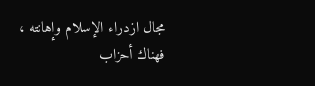مجال ازدراء الإسلام وإهانته ، فهناك أحزاب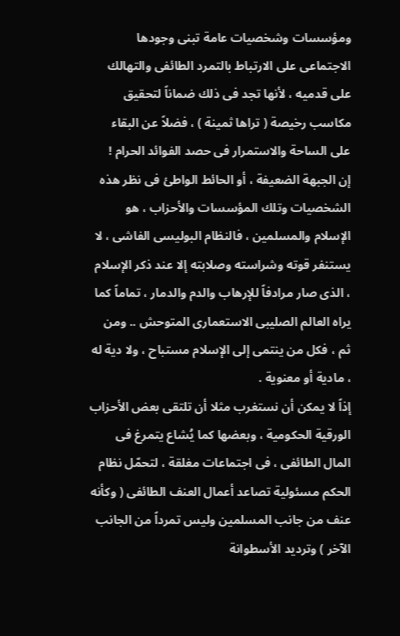ومؤسسات وشخصيات عامة تبنى وجودها الاجتماعى على الارتباط بالتمرد الطائفى والتهالك على قدميه ، لأنها تجد فى ذلك ضماناً لتحقيق مكاسب رخيصة ( تراها ثمينة ) ، فضلاً عن البقاء على الساحة والاستمرار فى حصد الفوائد الحرام !
إن الجبهة الضعيفة ، أو الحائط الواطئ فى نظر هذه الشخصيات وتلك المؤسسات والأحزاب ، هو الإسلام والمسلمين ، فالنظام البوليسى الفاشى ، لا يستنفر قوته وشراسته وصلابته إلا عند ذكر الإسلام ، الذى صار مرادفاً للإرهاب والدم والدمار ، تماماً كما يراه العالم الصليبى الاستعمارى المتوحش .. ومن ثم ، فكل من ينتمى إلى الإسلام مستباح ، ولا دية له ، مادية أو معنوية .
إذاً لا يمكن أن نستغرب مثلا أن تلتقى بعض الأحزاب الورقية الحكومية ، وبعضها كما يُشاع يتمرغ فى المال الطائفى ، فى اجتماعات مغلقة ، لتحمّل نظام الحكم مسئولية تصاعد أعمال العنف الطائفى ( وكأنه عنف من جانب المسلمين وليس تمرداً من الجانب الآخر ) وترديد الأسطوانة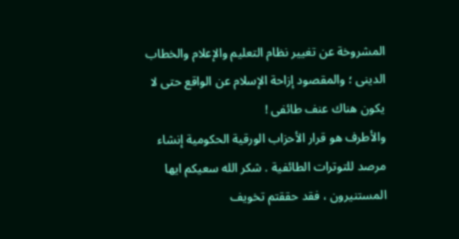المشروخة عن تغيير نظام التعليم والإعلام والخطاب الدينى ؛ والمقصود إزاحة الإسلام عن الواقع حتى لا يكون هناك عنف طائفى !
والأطرف هو قرار الأحزاب الورقية الحكومية إنشاء مرصد للتوترات الطائفية . شكر الله سعيكم ايها المستنيرون ، فقد حققتم تخويف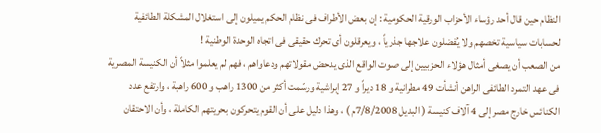النظام حين قال أحد رؤساء الأحزاب الورقية الحكومية : إن بعض الأطراف فى نظام الحكم يميلون إلى استغلال المشكلة الطائفية لحسابات سياسية تخصهم ولا يُفضلون علاجها جذرياً ، ويعرقلون أى تحرك حقيقى فى اتجاه الوحدة الوطنية !
من الصعب أن يصغى أمثال هؤلاء الحزبيين إلى صوت الواقع الذى يدحض مقولاتهم ودعاواهم ، فهم لم يعلموا مثلاً أن الكنيسة المصرية فى عهد التمرد الطائفى الراهن أنشأت 49 مطرانية و 18 ديراً و 27 إبراشية ورسّمت أكثر من 1300 راهب و 600 راهبة ، وارتفع عدد الكنائس خارج مصر إلى 4 آلاف كنيسة ( البديل 7/8/2008م ) ، وهذا دليل على أن القوم يتحركون بحريتهم الكاملة ، وأن الاحتقان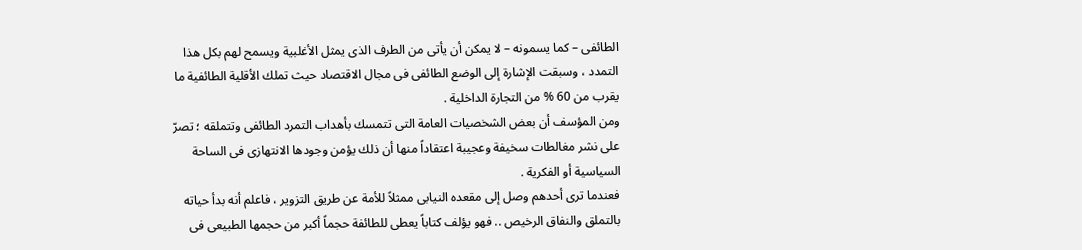الطائفى – كما يسمونه – لا يمكن أن يأتى من الطرف الذى يمثل الأغلبية ويسمح لهم بكل هذا التمدد ، وسبقت الإشارة إلى الوضع الطائفى فى مجال الاقتصاد حيث تملك الأقلية الطائفية ما يقرب من 60 % من التجارة الداخلية .
ومن المؤسف أن بعض الشخصيات العامة التى تتمسك بأهداب التمرد الطائفى وتتملقه ؛ تصرّ على نشر مغالطات سخيفة وعجيبة اعتقاداً منها أن ذلك يؤمن وجودها الانتهازى فى الساحة السياسية أو الفكرية .
فعندما ترى أحدهم وصل إلى مقعده النيابى ممثلاً للأمة عن طريق التزوير ، فاعلم أنه بدأ حياته بالتملق والنفاق الرخيص .. فهو يؤلف كتاباً يعطى للطائفة حجماً أكبر من حجمها الطبيعى فى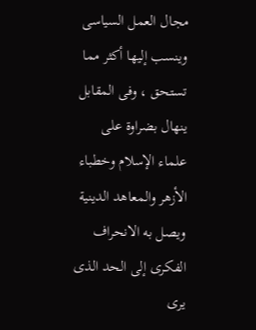مجال العمل السياسى وينسب إليها أكثر مما تستحق ، وفى المقابل ينهال بضراوة على علماء الإسلام وخطباء الأزهر والمعاهد الدينية ويصل به الانحراف الفكرى إلى الحد الذى يرى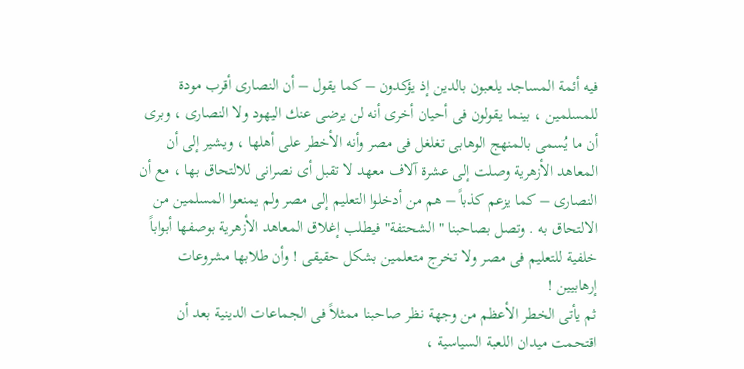فيه أئمة المساجد يلعبون بالدين إذ يؤكدون – كما يقول – أن النصارى أقرب مودة للمسلمين ، بينما يقولون فى أحيان أخرى أنه لن يرضى عنك اليهود ولا النصارى ، وبرى أن ما يُسمى بالمنهج الوهابى تغلغل فى مصر وأنه الأخطر على أهلها ، ويشير إلى أن المعاهد الأزهرية وصلت إلى عشرة آلاف معهد لا تقبل أى نصرانى للالتحاق بها ، مع أن النصارى – كما يزعم كذباً – هم من أدخلوا التعليم إلى مصر ولم يمنعوا المسلمين من الالتحاق به . وتصل بصاحبنا " الشحتفة" فيطلب إغلاق المعاهد الأزهرية بوصفها أبواباً خلفية للتعليم فى مصر ولا تخرج متعلمين بشكل حقيقى ! وأن طلابها مشروعات إرهابيين !
ثم يأتى الخطر الأعظم من وجهة نظر صاحبنا ممثلاً فى الجماعات الدينية بعد أن اقتحمت ميدان اللعبة السياسية ،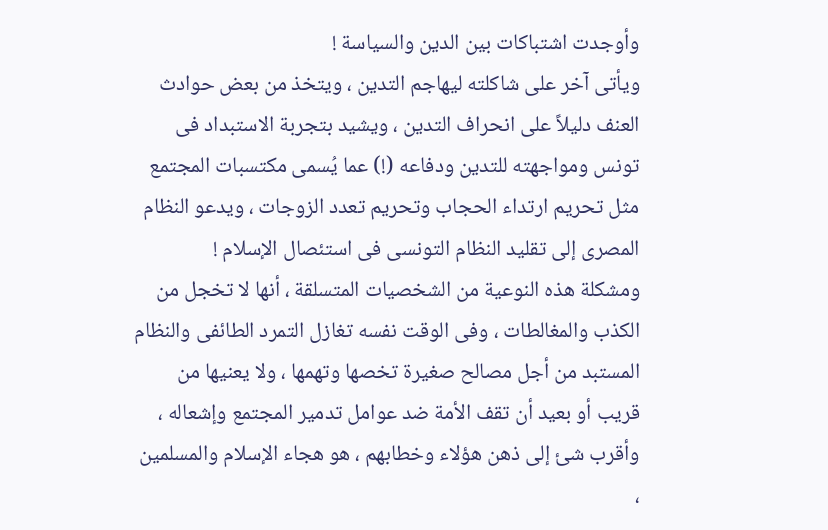وأوجدت اشتباكات بين الدين والسياسة !
ويأتى آخر على شاكلته ليهاجم التدين ، ويتخذ من بعض حوادث العنف دليلاً على انحراف التدين ، ويشيد بتجربة الاستبداد فى تونس ومواجهته للتدين ودفاعه (!) عما يُسمى مكتسبات المجتمع مثل تحريم ارتداء الحجاب وتحريم تعدد الزوجات ، ويدعو النظام المصرى إلى تقليد النظام التونسى فى استئصال الإسلام !
ومشكلة هذه النوعية من الشخصيات المتسلقة ، أنها لا تخجل من الكذب والمغالطات ، وفى الوقت نفسه تغازل التمرد الطائفى والنظام المستبد من أجل مصالح صغيرة تخصها وتهمها ، ولا يعنيها من قريب أو بعيد أن تقف الأمة ضد عوامل تدمير المجتمع وإشعاله ، وأقرب شئ إلى ذهن هؤلاء وخطابهم ، هو هجاء الإسلام والمسلمين ،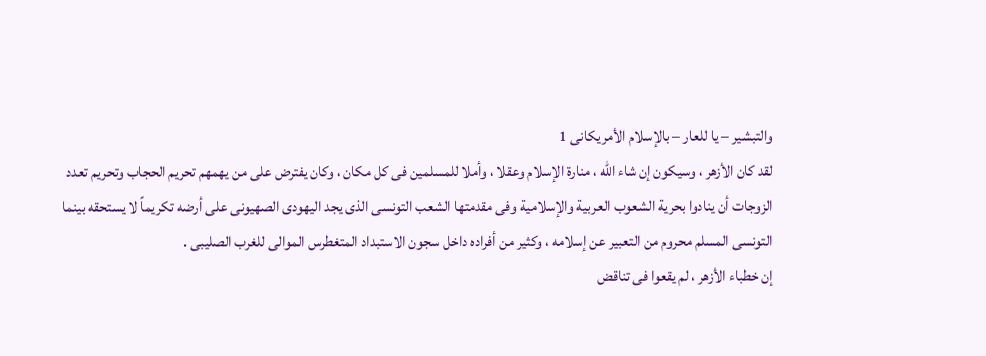والتبشير – يا للعار – بالإسلام الأمريكانى 1
لقد كان الأزهر ، وسيكون إن شاء الله ، منارة الإسلام وعقلا ، وأملا للمسلمين فى كل مكان ، وكان يفترض على من يهمهم تحريم الحجاب وتحريم تعدد الزوجات أن ينادوا بحرية الشعوب العربية والإسلامية وفى مقدمتها الشعب التونسى الذى يجد اليهودى الصهيونى على أرضه تكريماً لا يستحقه بينما التونسى المسلم محروم من التعبير عن إسلامه ، وكثير من أفراده داخل سجون الاستبداد المتغطرس الموالى للغرب الصليبى .
إن خطباء الأزهر ، لم يقعوا فى تناقض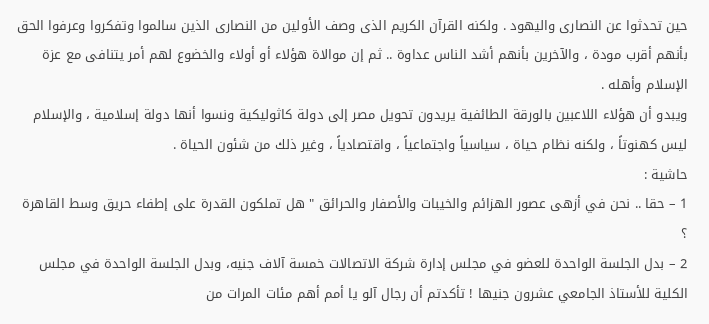حين تحدثوا عن النصارى واليهود . ولكنه القرآن الكريم الذى وصف الأولين من النصارى الذين سالموا وتفكروا وعرفوا الحق بأنهم أقرب مودة ، والآخرين بأنهم أشد الناس عداوة .. ثم إن موالاة هؤلاء أو أولاء والخضوع لهم أمر يتنافى مع عزة الإسلام وأهله .
ويبدو أن هؤلاء اللاعبين بالورقة الطائفية يريدون تحويل مصر إلى دولة كاثوليكية ونسوا أنها دولة إسلامية ، والإسلام ليس كهنوتاً ، ولكنه نظام حياة ، سياسياً واجتماعياً ، واقتصادياً ، وغير ذلك من شئون الحياة .
حاشية :
1 – حقا .. نحن في أزهى عصور الهزائم والخيبات والأصفار والحرائق " هل تملكون القدرة على إطفاء حريق وسط القاهرة ؟
2 – بدل الجلسة الواحدة للعضو في مجلس إدارة شركة الاتصالات خمسة آلاف جنيه، وبدل الجلسة الواحدة في مجلس الكلية للأستاذ الجامعي عشرون جنيها ! تأكدتم أن رجال آلو يا أمم أهم مئات المرات من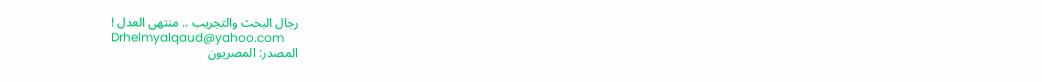رجال البحث والتجريب .. منتهى العدل !
Drhelmyalqaud@yahoo.com
المصدر: المصريون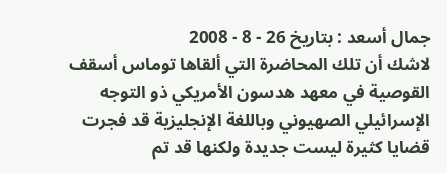جمال أسعد : بتاريخ 26 - 8 - 2008
لاشك أن تلك المحاضرة التي ألقاها توماس أسقف القوصية في معهد هدسون الأمريكي ذو التوجه الإسرائيلي الصهيوني وباللغة الإنجليزية قد فجرت قضايا كثيرة ليست جديدة ولكنها قد تم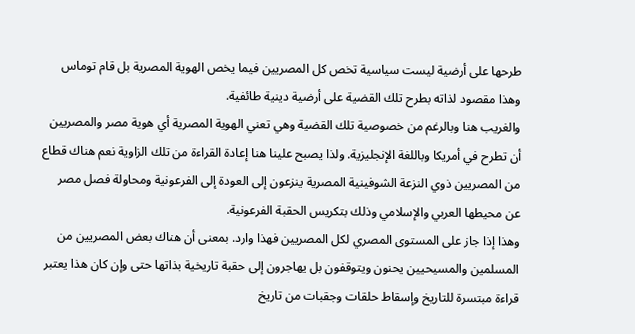طرحها على أرضية ليست سياسية تخص كل المصريين فيما يخص الهوية المصرية بل قام توماس وهذا مقصود لذاته بطرح تلك القضية على أرضية دينية طائفية.
والغريب هنا وبالرغم من خصوصية تلك القضية وهي تعني الهوية المصرية أي هوية مصر والمصريين أن تطرح في أمريكا وباللغة الإنجليزية. ولذا يصبح علينا هنا إعادة القراءة من تلك الزاوية نعم هناك قطاع من المصريين ذوي النزعة الشوفينية المصرية ينزعون إلى العودة إلى الفرعونية ومحاولة فصل مصر عن محيطها العربي والإسلامي وذلك بتكريس الحقبة الفرعونية.
وهذا إذا جاز على المستوى المصري لكل المصريين فهذا وارد. بمعنى أن هناك بعض المصريين من المسلمين والمسيحيين يحنون ويتوقفون بل يهاجرون إلى حقبة تاريخية بذاتها حتى وإن كان هذا يعتبر قراءة مبتسرة للتاريخ وإسقاط حلقات وجقبات من تاريخ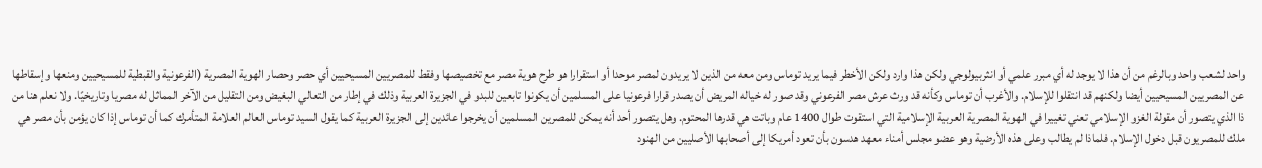واحد لشعب واحد وبالرغم من أن هذا لا يوجد له أي مبرر علمي أو انثربيولوجي ولكن هذا وارد ولكن الأخطر فيما يريد توماس ومن معه من الذين لا يريدون لمصر موحدا أو استقرارا هو طرح هوية مصر مع تخصيصها وفقط للمصريين المسيحيين أي حصر وحصار الهوية المصرية (الفرعونية والقبطية للمسيحيين ومنعها وإسقاطها عن المصريين المسيحيين أيضا ولكنهم قد انتقلوا للإسلام. والأغرب أن توماس وكأنه قد ورث عرش مصر الفرعوني وقد صور له خياله المريض أن يصدر قرارا فرعونيا على المسلمين أن يكونوا تابعين للبدو في الجزيرة العربية وذلك في إطار من التعالي البغيض ومن التقليل من الآخر المماثل له مصريا وتاريخيًا. ولا نعلم هنا من ذا الذي يتصور أن مقولة الغزو الإسلامي تعني تغييرا في الهوية المصرية العربية الإسلامية التي استقوت طوال 1400 عام وباتت هي قدرها المحتوم. وهل يتصور أحد أنه يمكن للمصرين المسلمين أن يخرجوا عائدين إلى الجزيرة العربية كما يقول السيد توماس العالم العلامة المتأمرك كما أن توماس إذا كان يؤمن بأن مصر هي ملك للمصريون قبل دخول الإسلام. فلماذا لم يطالب وعلى هذه الأرضية وهو عضو مجلس أمناء معهد هدسون بأن تعود أمريكا إلى أصحابها الأصليين من الهنود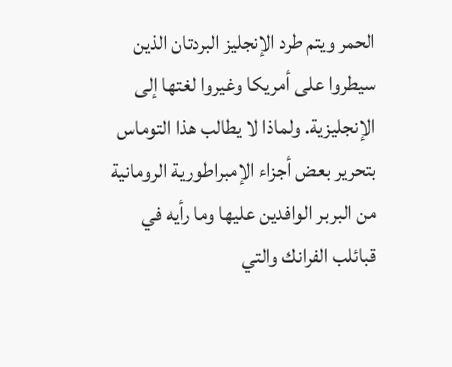الحمر ويتم طرد الإنجليز البردتان الذين سيطروا على أمريكا وغيروا لغتها إلى الإنجليزية. ولماذا لا يطالب هذا التوماس بتحرير بعض أجزاء الإمبراطورية الرومانية من البربر الوافدين عليها وما رأيه في قبائلب الفرانك والتي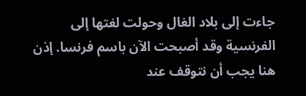جاءت إلى بلاد الغال وحولت لغتها إلى الفرنسية وقد أصبحت الآن باسم فرنسا. إذن هنا يجب أن نتوقف عند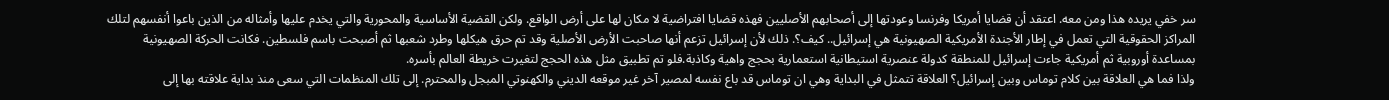سر خفي يريده هذا ومن معه. اعتقد أن قضايا أمريكا وفرنسا وعودتها إلى أصحابهم الأصليين فهذه قضايا افتراضية لا مكان لها على أرض الواقع. ولكن القضية الأساسية والمحورية والتي يخدم عليها وأمثاله من الذين باعوا أنفسهم لتلك المراكز الحقوقية التي تعمل في إطار الأجندة الأمريكية الصهيونية هي إسرائيل.. كيف؟. ذلك لأن إسرائيل تزعم أنها صاحبت الأرض الأصلية وقد تم حرق هيكلها وطرد شعبها ثم أصبحت باسم فلسطين. فكانت الحركة الصهيونية بمساعدة أوروبية ثم أمريكية جاءت إسرائيل للمنطقة كدولة عنصرية استيطانية استعمارية بحجج واهية وكاذبة.فلو تم تطبيق مثل هذه الحجج لتغيرت خريطة العالم بأسره.
ولذا فما هي العلاقة بين كلام توماس وبين إسرائيل؟ العلاقة تتمثل في البداية وهي ان توماس قد باع نفسه لمصير آخر غير موقعه الديني والكهنوتي المبجل والمحترم. إلى تلك المنظمات التي سعى منذ بداية علاقته بها إلى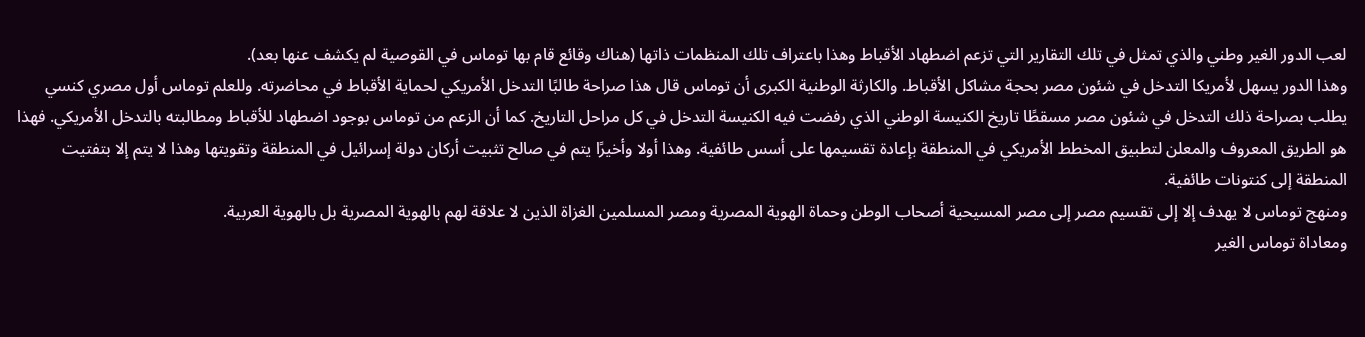لعب الدور الغير وطني والذي تمثل في تلك التقارير التي تزعم اضطهاد الأقباط وهذا باعتراف تلك المنظمات ذاتها (هناك وقائع قام بها توماس في القوصية لم يكشف عنها بعد).
وهذا الدور يسهل لأمريكا التدخل في شئون مصر بحجة مشاكل الأقباط. والكارثة الوطنية الكبرى أن توماس قال هذا صراحة طالبًا التدخل الأمريكي لحماية الأقباط في محاضرته. وللعلم توماس أول مصري كنسي يطلب بصراحة ذلك التدخل في شئون مصر مسقطًا تاريخ الكنيسة الوطني الذي رفضت فيه الكنيسة التدخل في كل مراحل التاريخ. كما أن الزعم من توماس بوجود اضطهاد للأقباط ومطالبته بالتدخل الأمريكي. فهذا هو الطريق المعروف والمعلن لتطبيق المخطط الأمريكي في المنطقة بإعادة تقسيمها على أسس طائفية. وهذا أولا وأخيرًا يتم في صالح تثبيت أركان دولة إسرائيل في المنطقة وتقويتها وهذا لا يتم إلا بتفتيت المنطقة إلى كنتونات طائفية.
ومنهج توماس لا يهدف إلا إلى تقسيم مصر إلى مصر المسيحية أصحاب الوطن وحماة الهوية المصرية ومصر المسلمين الغزاة الذين لا علاقة لهم بالهوية المصرية بل بالهوية العربية.
ومعاداة توماس الغير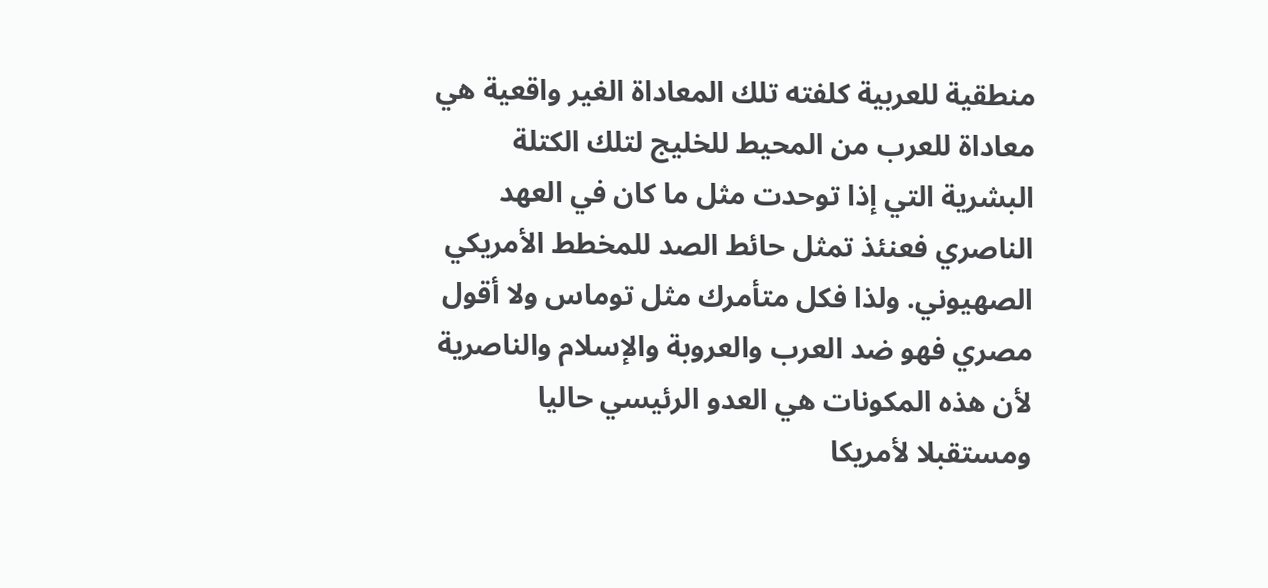منطقية للعربية كلفته تلك المعاداة الغير واقعية هي معاداة للعرب من المحيط للخليج لتلك الكتلة البشرية التي إذا توحدت مثل ما كان في العهد الناصري فعنئذ تمثل حائط الصد للمخطط الأمريكي الصهيوني. ولذا فكل متأمرك مثل توماس ولا أقول مصري فهو ضد العرب والعروبة والإسلام والناصرية لأن هذه المكونات هي العدو الرئيسي حاليا ومستقبلا لأمريكا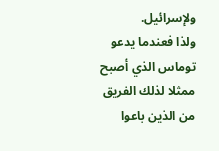ولإسرائيل.
ولذا فعندما يدعو توماس الذي أصبح ممثلا لذلك الفريق من الذين باعوا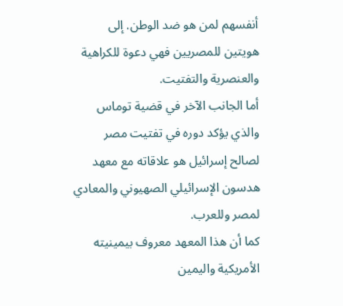أنفسهم لمن هو ضد الوطن. إلى هويتين للمصريين فهي دعوة للكراهية والعنصرية والتفتيت.
أما الجانب الآخر في قضية توماس والذي يؤكد دوره في تفتيت مصر لصالح إسرائيل هو علاقاته مع معهد هدسون الإسرائيلي الصهيوني والمعادي لمصر وللعرب.
كما أن هذا المعهد معروف بيمينيته الأمريكية واليمين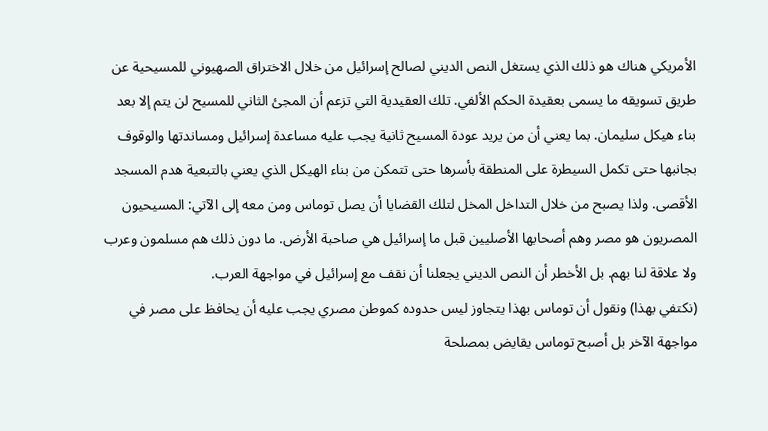الأمريكي هناك هو ذلك الذي يستغل النص الديني لصالح إسرائيل من خلال الاختراق الصهيوني للمسيحية عن طريق تسويقه ما يسمى بعقيدة الحكم الألفي. تلك العقيدية التي تزعم أن المجئ الثاني للمسيح لن يتم إلا بعد بناء هيكل سليمان. بما يعني أن من يريد عودة المسيح ثانية يجب عليه مساعدة إسرائيل ومساندتها والوقوف بجانبها حتى تكمل السيطرة على المنطقة بأسرها حتى تتمكن من بناء الهيكل الذي يعني بالتبعية هدم المسجد الأقصى. ولذا يصبح من خلال التداخل المخل لتلك القضايا أن يصل توماس ومن معه إلى الآتي: المسيحيون المصريون هو مصر وهم أصحابها الأصليين قبل ما إسرائيل هي صاحبة الأرض. ما دون ذلك هم مسلمون وعرب ولا علاقة لنا بهم. بل الأخطر أن النص الديني يجعلنا أن نقف مع إسرائيل في مواجهة العرب.
(نكتفي بهذا) ونقول أن توماس بهذا يتجاوز ليس حدوده كموطن مصري يجب عليه أن يحافظ على مصر في مواجهة الآخر بل أصبح توماس يقايض بمصلحة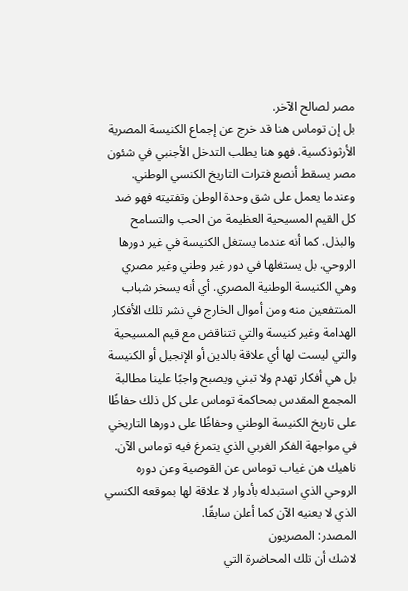مصر لصالح الآخر.
بل إن توماس هنا قد خرج عن إجماع الكنيسة المصرية الأرثوذكسية. فهو هنا يطلب التدخل الأجنبي في شئون مصر يسقط أنصع فترات التاريخ الكنسي الوطني.
وعندما يعمل على شق وحدة الوطن وتفتيته فهو ضد كل القيم المسيحية العظيمة من الحب والتسامح والبذل. كما أنه عندما يستغل الكنيسة في غير دورها الروحي. بل يستغلها في دور غير وطني وغير مصري وهي الكنيسة الوطنية المصري. أي أنه يسخر شباب المنتفعين منه ومن أموال الخارج في نشر تلك الأفكار الهدامة وغير كنيسة والتي تتناقض مع قيم المسيحية والتي ليست لها أي علاقة بالدين أو الإنجيل أو الكنيسة بل هي أفكار تهدم ولا تبني ويصبح واجبًا علينا مطالبة المجمع المقدس بمحاكمة توماس على كل ذلك حفاظًا على تاريخ الكنيسة الوطني وحفاظًا على دورها التاريخي في مواجهة الفكر الغربي الذي يتمرغ فيه توماس الآن.
ناهيك هن غياب توماس عن القوصية وعن دوره الروحي الذي استبدله بأدوار لا علاقة لها بموقعه الكنسي الذي لا يعنيه الآن كما أعلن سابقًا.
المصدر: المصريون
لاشك أن تلك المحاضرة التي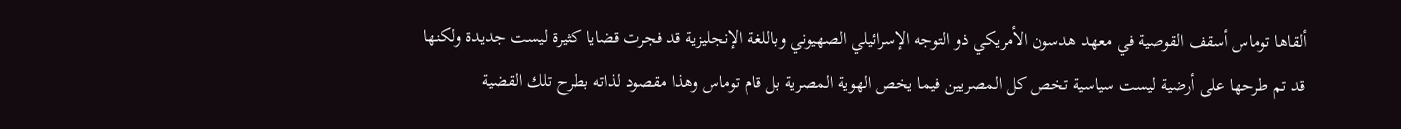ألقاها توماس أسقف القوصية في معهد هدسون الأمريكي ذو التوجه الإسرائيلي الصهيوني وباللغة الإنجليزية قد فجرت قضايا كثيرة ليست جديدة ولكنها قد تم طرحها على أرضية ليست سياسية تخص كل المصريين فيما يخص الهوية المصرية بل قام توماس وهذا مقصود لذاته بطرح تلك القضية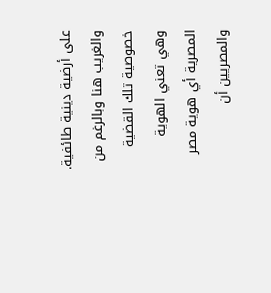على أرضية دينية طائفية.
والغريب هنا وبالرغم من خصوصية تلك القضية وهي تعني الهوية المصرية أي هوية مصر والمصريين أن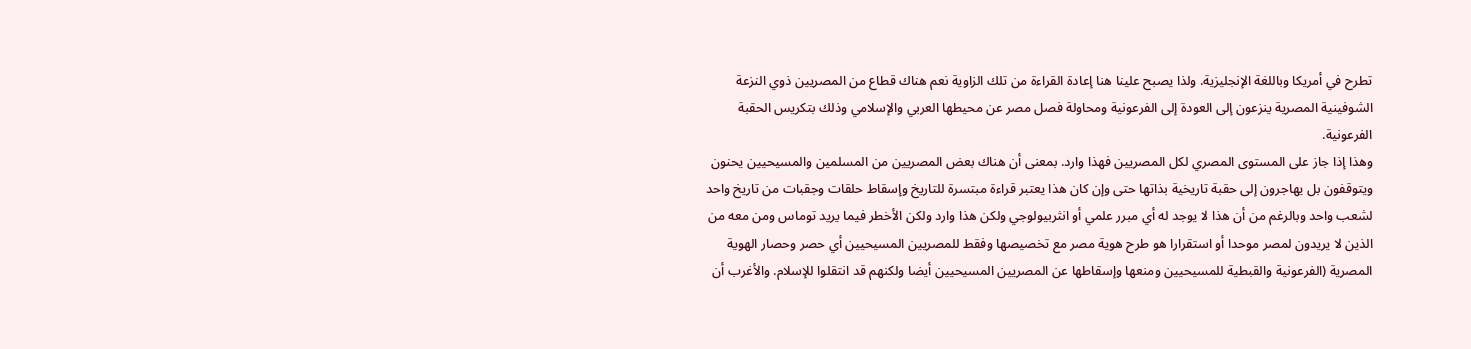تطرح في أمريكا وباللغة الإنجليزية. ولذا يصبح علينا هنا إعادة القراءة من تلك الزاوية نعم هناك قطاع من المصريين ذوي النزعة الشوفينية المصرية ينزعون إلى العودة إلى الفرعونية ومحاولة فصل مصر عن محيطها العربي والإسلامي وذلك بتكريس الحقبة الفرعونية.
وهذا إذا جاز على المستوى المصري لكل المصريين فهذا وارد. بمعنى أن هناك بعض المصريين من المسلمين والمسيحيين يحنون ويتوقفون بل يهاجرون إلى حقبة تاريخية بذاتها حتى وإن كان هذا يعتبر قراءة مبتسرة للتاريخ وإسقاط حلقات وجقبات من تاريخ واحد لشعب واحد وبالرغم من أن هذا لا يوجد له أي مبرر علمي أو انثربيولوجي ولكن هذا وارد ولكن الأخطر فيما يريد توماس ومن معه من الذين لا يريدون لمصر موحدا أو استقرارا هو طرح هوية مصر مع تخصيصها وفقط للمصريين المسيحيين أي حصر وحصار الهوية المصرية (الفرعونية والقبطية للمسيحيين ومنعها وإسقاطها عن المصريين المسيحيين أيضا ولكنهم قد انتقلوا للإسلام. والأغرب أن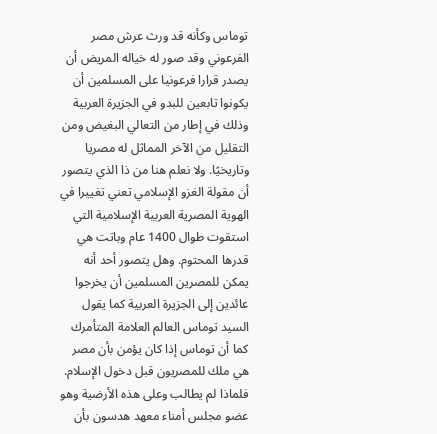توماس وكأنه قد ورث عرش مصر الفرعوني وقد صور له خياله المريض أن يصدر قرارا فرعونيا على المسلمين أن يكونوا تابعين للبدو في الجزيرة العربية وذلك في إطار من التعالي البغيض ومن التقليل من الآخر المماثل له مصريا وتاريخيًا. ولا نعلم هنا من ذا الذي يتصور أن مقولة الغزو الإسلامي تعني تغييرا في الهوية المصرية العربية الإسلامية التي استقوت طوال 1400 عام وباتت هي قدرها المحتوم. وهل يتصور أحد أنه يمكن للمصرين المسلمين أن يخرجوا عائدين إلى الجزيرة العربية كما يقول السيد توماس العالم العلامة المتأمرك كما أن توماس إذا كان يؤمن بأن مصر هي ملك للمصريون قبل دخول الإسلام. فلماذا لم يطالب وعلى هذه الأرضية وهو عضو مجلس أمناء معهد هدسون بأن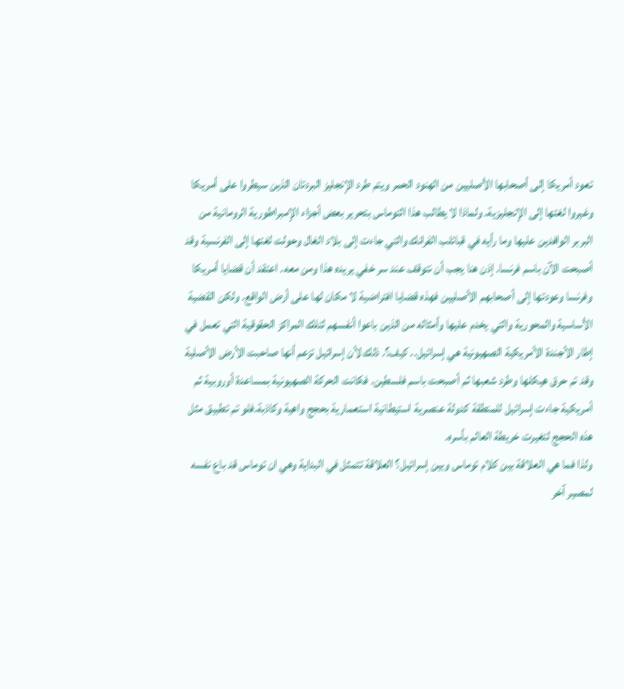تعود أمريكا إلى أصحابها الأصليين من الهنود الحمر ويتم طرد الإنجليز البردتان الذين سيطروا على أمريكا وغيروا لغتها إلى الإنجليزية. ولماذا لا يطالب هذا التوماس بتحرير بعض أجزاء الإمبراطورية الرومانية من البربر الوافدين عليها وما رأيه في قبائلب الفرانك والتي جاءت إلى بلاد الغال وحولت لغتها إلى الفرنسية وقد أصبحت الآن باسم فرنسا. إذن هنا يجب أن نتوقف عند سر خفي يريده هذا ومن معه. اعتقد أن قضايا أمريكا وفرنسا وعودتها إلى أصحابهم الأصليين فهذه قضايا افتراضية لا مكان لها على أرض الواقع. ولكن القضية الأساسية والمحورية والتي يخدم عليها وأمثاله من الذين باعوا أنفسهم لتلك المراكز الحقوقية التي تعمل في إطار الأجندة الأمريكية الصهيونية هي إسرائيل.. كيف؟. ذلك لأن إسرائيل تزعم أنها صاحبت الأرض الأصلية وقد تم حرق هيكلها وطرد شعبها ثم أصبحت باسم فلسطين. فكانت الحركة الصهيونية بمساعدة أوروبية ثم أمريكية جاءت إسرائيل للمنطقة كدولة عنصرية استيطانية استعمارية بحجج واهية وكاذبة.فلو تم تطبيق مثل هذه الحجج لتغيرت خريطة العالم بأسره.
ولذا فما هي العلاقة بين كلام توماس وبين إسرائيل؟ العلاقة تتمثل في البداية وهي ان توماس قد باع نفسه لمصير آخر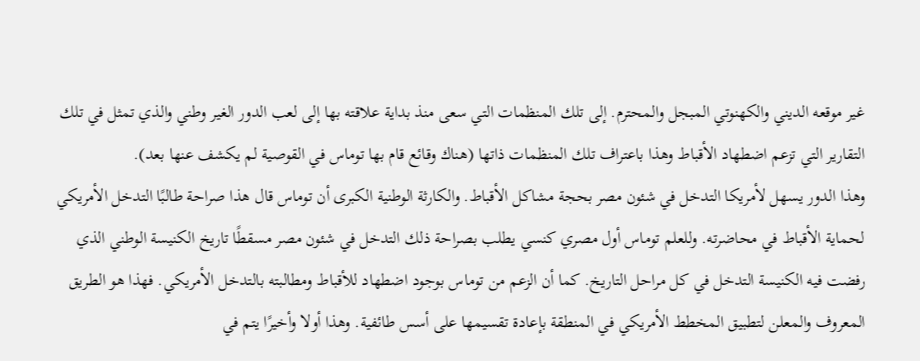غير موقعه الديني والكهنوتي المبجل والمحترم. إلى تلك المنظمات التي سعى منذ بداية علاقته بها إلى لعب الدور الغير وطني والذي تمثل في تلك التقارير التي تزعم اضطهاد الأقباط وهذا باعتراف تلك المنظمات ذاتها (هناك وقائع قام بها توماس في القوصية لم يكشف عنها بعد).
وهذا الدور يسهل لأمريكا التدخل في شئون مصر بحجة مشاكل الأقباط. والكارثة الوطنية الكبرى أن توماس قال هذا صراحة طالبًا التدخل الأمريكي لحماية الأقباط في محاضرته. وللعلم توماس أول مصري كنسي يطلب بصراحة ذلك التدخل في شئون مصر مسقطًا تاريخ الكنيسة الوطني الذي رفضت فيه الكنيسة التدخل في كل مراحل التاريخ. كما أن الزعم من توماس بوجود اضطهاد للأقباط ومطالبته بالتدخل الأمريكي. فهذا هو الطريق المعروف والمعلن لتطبيق المخطط الأمريكي في المنطقة بإعادة تقسيمها على أسس طائفية. وهذا أولا وأخيرًا يتم في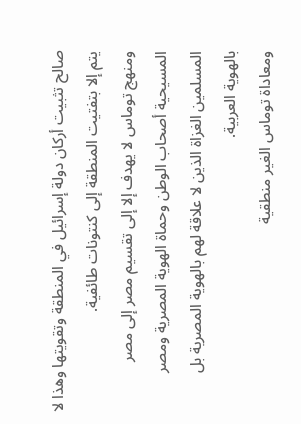صالح تثبيت أركان دولة إسرائيل في المنطقة وتقويتها وهذا لا يتم إلا بتفتيت المنطقة إلى كنتونات طائفية.
ومنهج توماس لا يهدف إلا إلى تقسيم مصر إلى مصر المسيحية أصحاب الوطن وحماة الهوية المصرية ومصر المسلمين الغزاة الذين لا علاقة لهم بالهوية المصرية بل بالهوية العربية.
ومعاداة توماس الغير منطقية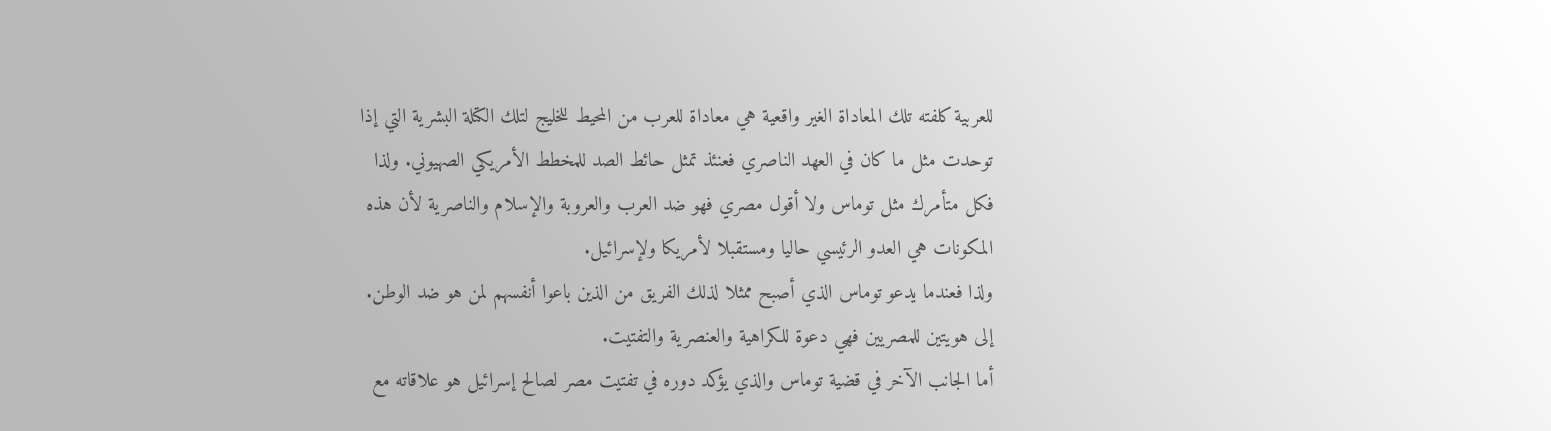للعربية كلفته تلك المعاداة الغير واقعية هي معاداة للعرب من المحيط للخليج لتلك الكتلة البشرية التي إذا توحدت مثل ما كان في العهد الناصري فعنئذ تمثل حائط الصد للمخطط الأمريكي الصهيوني. ولذا فكل متأمرك مثل توماس ولا أقول مصري فهو ضد العرب والعروبة والإسلام والناصرية لأن هذه المكونات هي العدو الرئيسي حاليا ومستقبلا لأمريكا ولإسرائيل.
ولذا فعندما يدعو توماس الذي أصبح ممثلا لذلك الفريق من الذين باعوا أنفسهم لمن هو ضد الوطن. إلى هويتين للمصريين فهي دعوة للكراهية والعنصرية والتفتيت.
أما الجانب الآخر في قضية توماس والذي يؤكد دوره في تفتيت مصر لصالح إسرائيل هو علاقاته مع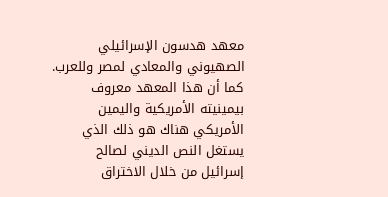معهد هدسون الإسرائيلي الصهيوني والمعادي لمصر وللعرب.
كما أن هذا المعهد معروف بيمينيته الأمريكية واليمين الأمريكي هناك هو ذلك الذي يستغل النص الديني لصالح إسرائيل من خلال الاختراق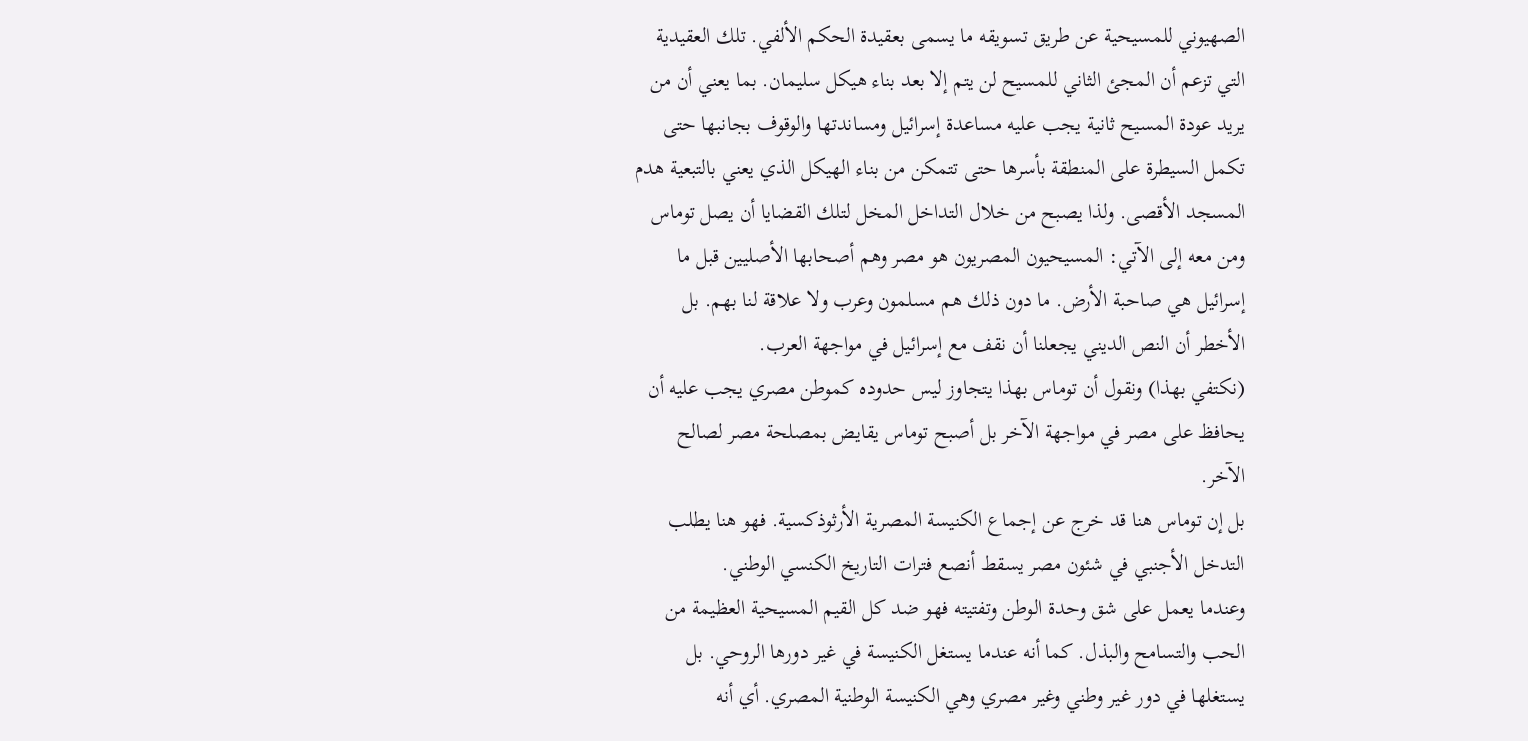الصهيوني للمسيحية عن طريق تسويقه ما يسمى بعقيدة الحكم الألفي. تلك العقيدية التي تزعم أن المجئ الثاني للمسيح لن يتم إلا بعد بناء هيكل سليمان. بما يعني أن من يريد عودة المسيح ثانية يجب عليه مساعدة إسرائيل ومساندتها والوقوف بجانبها حتى تكمل السيطرة على المنطقة بأسرها حتى تتمكن من بناء الهيكل الذي يعني بالتبعية هدم المسجد الأقصى. ولذا يصبح من خلال التداخل المخل لتلك القضايا أن يصل توماس ومن معه إلى الآتي: المسيحيون المصريون هو مصر وهم أصحابها الأصليين قبل ما إسرائيل هي صاحبة الأرض. ما دون ذلك هم مسلمون وعرب ولا علاقة لنا بهم. بل الأخطر أن النص الديني يجعلنا أن نقف مع إسرائيل في مواجهة العرب.
(نكتفي بهذا) ونقول أن توماس بهذا يتجاوز ليس حدوده كموطن مصري يجب عليه أن يحافظ على مصر في مواجهة الآخر بل أصبح توماس يقايض بمصلحة مصر لصالح الآخر.
بل إن توماس هنا قد خرج عن إجماع الكنيسة المصرية الأرثوذكسية. فهو هنا يطلب التدخل الأجنبي في شئون مصر يسقط أنصع فترات التاريخ الكنسي الوطني.
وعندما يعمل على شق وحدة الوطن وتفتيته فهو ضد كل القيم المسيحية العظيمة من الحب والتسامح والبذل. كما أنه عندما يستغل الكنيسة في غير دورها الروحي. بل يستغلها في دور غير وطني وغير مصري وهي الكنيسة الوطنية المصري. أي أنه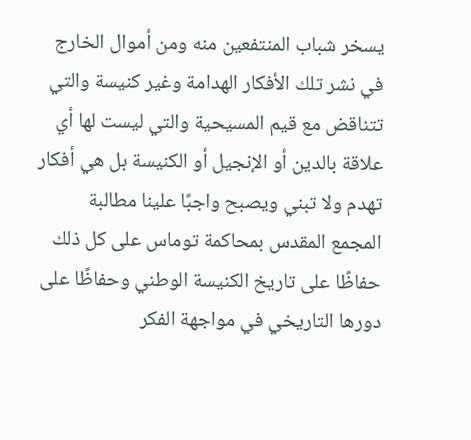يسخر شباب المنتفعين منه ومن أموال الخارج في نشر تلك الأفكار الهدامة وغير كنيسة والتي تتناقض مع قيم المسيحية والتي ليست لها أي علاقة بالدين أو الإنجيل أو الكنيسة بل هي أفكار تهدم ولا تبني ويصبح واجبًا علينا مطالبة المجمع المقدس بمحاكمة توماس على كل ذلك حفاظًا على تاريخ الكنيسة الوطني وحفاظًا على دورها التاريخي في مواجهة الفكر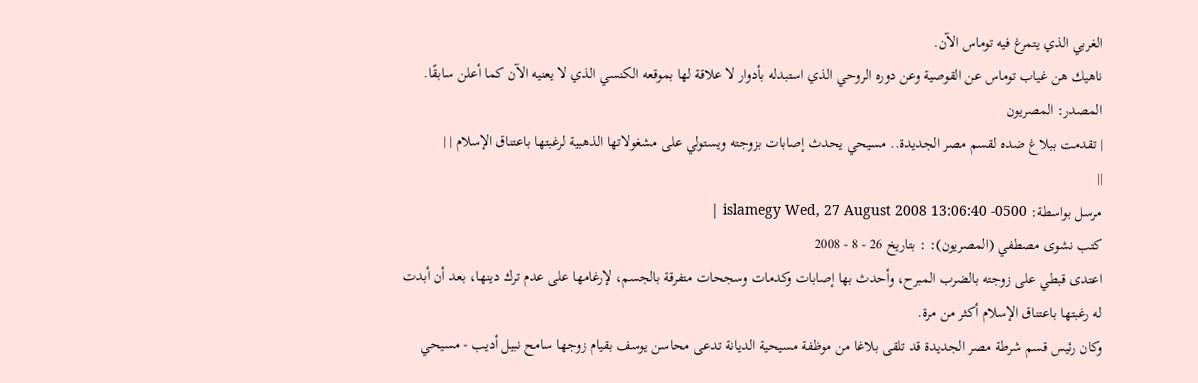الغربي الذي يتمرغ فيه توماس الآن.
ناهيك هن غياب توماس عن القوصية وعن دوره الروحي الذي استبدله بأدوار لا علاقة لها بموقعه الكنسي الذي لا يعنيه الآن كما أعلن سابقًا.
المصدر: المصريون
| تقدمت ببلاغ ضده لقسم مصر الجديدة.. مسيحي يحدث إصابات بزوجته ويستولي على مشغولاتها الذهبية لرغبتها باعتناق الإسلام | |
||
مرسل بواسطة: islamegy Wed, 27 August 2008 13:06:40 -0500 |
كتب نشوى مصطفي (المصريون): : بتاريخ 26 - 8 - 2008
اعتدى قبطي على زوجته بالضرب المبرح، وأحدث بها إصابات وكدمات وسجحات متفرقة بالجسم، لإرغامها على عدم ترك دينها، بعد أن أبدت له رغبتها باعتناق الإسلام أكثر من مرة.
وكان رئيس قسم شرطة مصر الجديدة قد تلقى بلاغا من موظفة مسيحية الديانة تدعى محاسن يوسف بقيام زوجها سامح نبيل أديب - مسيحي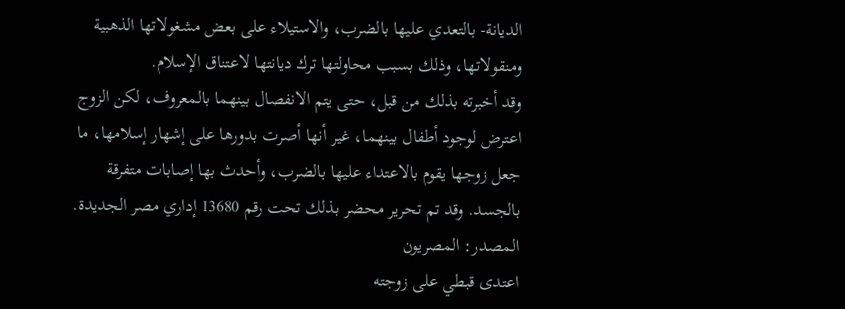الديانة- بالتعدي عليها بالضرب، والاستيلاء على بعض مشغولاتها الذهبية ومنقولاتها، وذلك بسبب محاولتها ترك ديانتها لاعتناق الإسلام.
وقد أخبرته بذلك من قبل، حتى يتم الانفصال بينهما بالمعروف، لكن الزوج اعترض لوجود أطفال بينهما، غير أنها أصرت بدورها على إشهار إسلامها، ما جعل زوجها يقوم بالاعتداء عليها بالضرب، وأحدث بها إصابات متفرقة بالجسد. وقد تم تحرير محضر بذلك تحت رقم 13680 إداري مصر الجديدة.
المصدر: المصريون
اعتدى قبطي على زوجته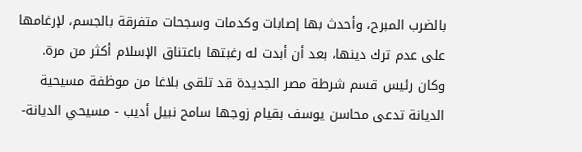بالضرب المبرح، وأحدث بها إصابات وكدمات وسجحات متفرقة بالجسم، لإرغامها على عدم ترك دينها، بعد أن أبدت له رغبتها باعتناق الإسلام أكثر من مرة.
وكان رئيس قسم شرطة مصر الجديدة قد تلقى بلاغا من موظفة مسيحية الديانة تدعى محاسن يوسف بقيام زوجها سامح نبيل أديب - مسيحي الديانة-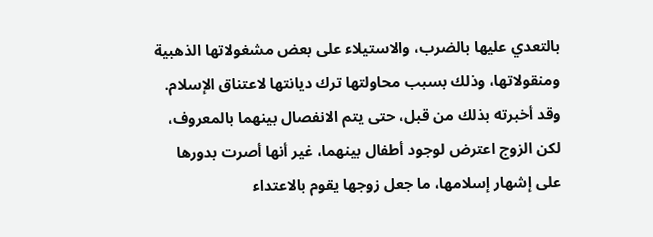بالتعدي عليها بالضرب، والاستيلاء على بعض مشغولاتها الذهبية ومنقولاتها، وذلك بسبب محاولتها ترك ديانتها لاعتناق الإسلام.
وقد أخبرته بذلك من قبل، حتى يتم الانفصال بينهما بالمعروف، لكن الزوج اعترض لوجود أطفال بينهما، غير أنها أصرت بدورها على إشهار إسلامها، ما جعل زوجها يقوم بالاعتداء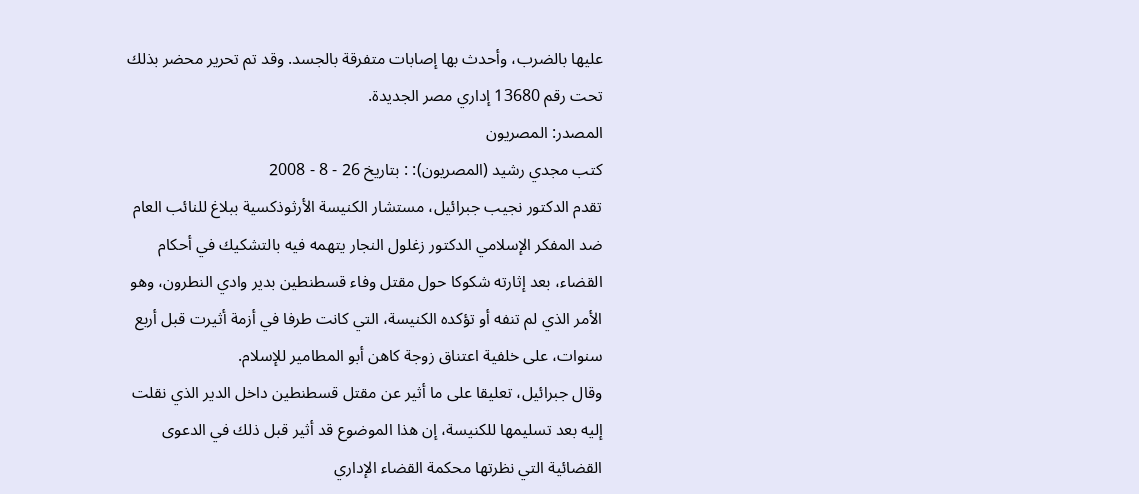عليها بالضرب، وأحدث بها إصابات متفرقة بالجسد. وقد تم تحرير محضر بذلك تحت رقم 13680 إداري مصر الجديدة.
المصدر: المصريون
كتب مجدي رشيد (المصريون): : بتاريخ 26 - 8 - 2008
تقدم الدكتور نجيب جبرائيل، مستشار الكنيسة الأرثوذكسية ببلاغ للنائب العام ضد المفكر الإسلامي الدكتور زغلول النجار يتهمه فيه بالتشكيك في أحكام القضاء، بعد إثارته شكوكا حول مقتل وفاء قسطنطين بدير وادي النطرون، وهو الأمر الذي لم تنفه أو تؤكده الكنيسة، التي كانت طرفا في أزمة أثيرت قبل أربع سنوات، على خلفية اعتناق زوجة كاهن أبو المطامير للإسلام.
وقال جبرائيل، تعليقا على ما أثير عن مقتل قسطنطين داخل الدير الذي نقلت إليه بعد تسليمها للكنيسة، إن هذا الموضوع قد أثير قبل ذلك في الدعوى القضائية التي نظرتها محكمة القضاء الإداري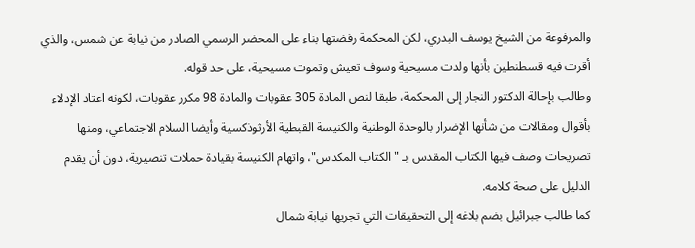والمرفوعة من الشيخ يوسف البدري، لكن المحكمة رفضتها بناء على المحضر الرسمي الصادر من نيابة عن شمس، والذي أقرت فيه قسطنطين بأنها ولدت مسيحية وسوف تعيش وتموت مسيحية، على حد قوله.
وطالب بإحالة الدكتور النجار إلى المحكمة، طبقا لنص المادة 305 عقوبات والمادة 98 مكرر عقوبات، لكونه اعتاد الإدلاء بأقوال ومقالات من شأنها الإضرار بالوحدة الوطنية والكنيسة القبطية الأرثوذكسية وأيضا السلام الاجتماعي، ومنها تصريحات وصف فيها الكتاب المقدس بـ "الكتاب المكدس"، واتهام الكنيسة بقيادة حملات تنصيرية، دون أن يقدم الدليل على صحة كلامه.
كما طالب جبرائيل بضم بلاغه إلى التحقيقات التي تجريها نيابة شمال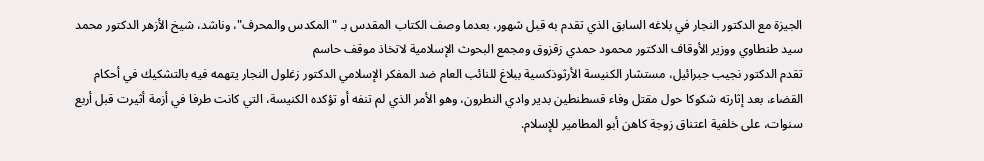الجيزة مع الدكتور النجار في بلاغه السابق الذي تقدم به قبل شهور، بعدما وصف الكتاب المقدس بـ "المكدس والمحرف"، وناشد، شيخ الأزهر الدكتور محمد سيد طنطاوي ووزير الأوقاف الدكتور محمود حمدي زقزوق ومجمع البحوث الإسلامية لاتخاذ موقف حاسم
تقدم الدكتور نجيب جبرائيل، مستشار الكنيسة الأرثوذكسية ببلاغ للنائب العام ضد المفكر الإسلامي الدكتور زغلول النجار يتهمه فيه بالتشكيك في أحكام القضاء، بعد إثارته شكوكا حول مقتل وفاء قسطنطين بدير وادي النطرون، وهو الأمر الذي لم تنفه أو تؤكده الكنيسة، التي كانت طرفا في أزمة أثيرت قبل أربع سنوات، على خلفية اعتناق زوجة كاهن أبو المطامير للإسلام.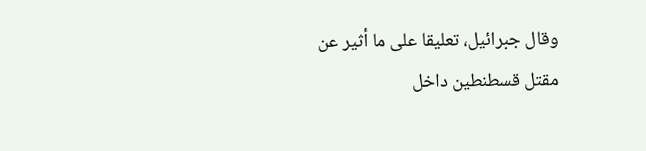وقال جبرائيل، تعليقا على ما أثير عن مقتل قسطنطين داخل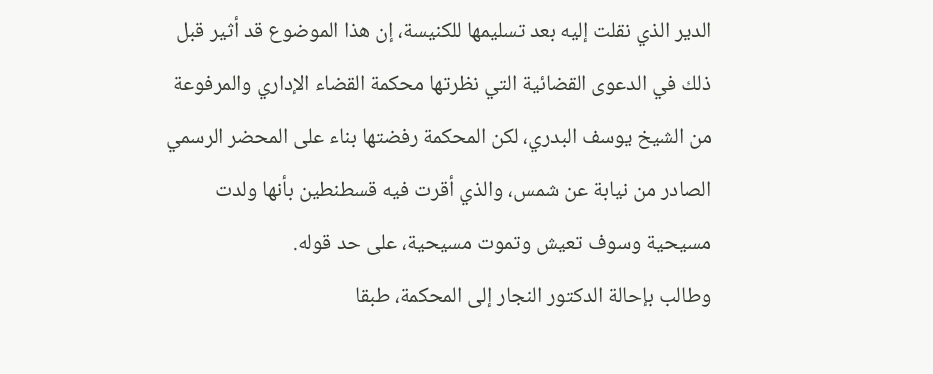الدير الذي نقلت إليه بعد تسليمها للكنيسة، إن هذا الموضوع قد أثير قبل ذلك في الدعوى القضائية التي نظرتها محكمة القضاء الإداري والمرفوعة من الشيخ يوسف البدري، لكن المحكمة رفضتها بناء على المحضر الرسمي الصادر من نيابة عن شمس، والذي أقرت فيه قسطنطين بأنها ولدت مسيحية وسوف تعيش وتموت مسيحية، على حد قوله.
وطالب بإحالة الدكتور النجار إلى المحكمة، طبقا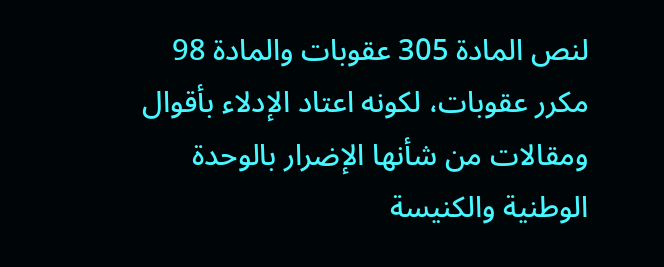لنص المادة 305 عقوبات والمادة 98 مكرر عقوبات، لكونه اعتاد الإدلاء بأقوال ومقالات من شأنها الإضرار بالوحدة الوطنية والكنيسة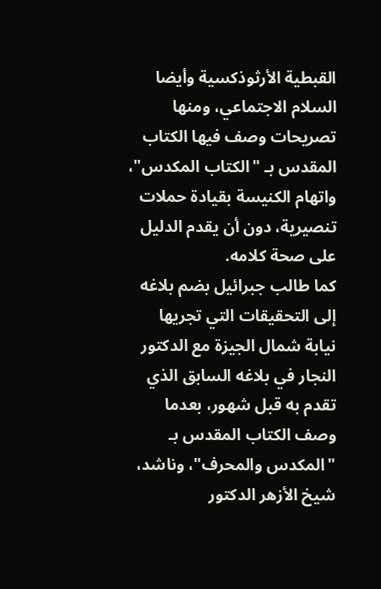القبطية الأرثوذكسية وأيضا السلام الاجتماعي، ومنها تصريحات وصف فيها الكتاب المقدس بـ "الكتاب المكدس"، واتهام الكنيسة بقيادة حملات تنصيرية، دون أن يقدم الدليل على صحة كلامه.
كما طالب جبرائيل بضم بلاغه إلى التحقيقات التي تجريها نيابة شمال الجيزة مع الدكتور النجار في بلاغه السابق الذي تقدم به قبل شهور، بعدما وصف الكتاب المقدس بـ "المكدس والمحرف"، وناشد، شيخ الأزهر الدكتور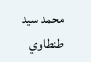محمد سيد طنطاوي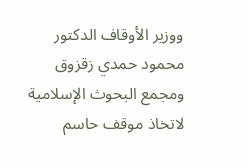ووزير الأوقاف الدكتور محمود حمدي زقزوق ومجمع البحوث الإسلامية لاتخاذ موقف حاسم